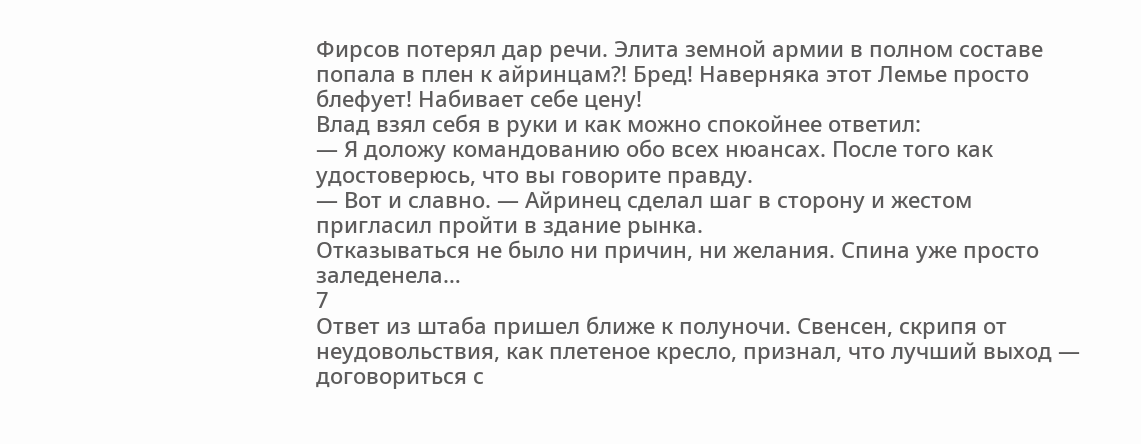Фирсов потерял дар речи. Элита земной армии в полном составе попала в плен к айринцам?! Бред! Наверняка этот Лемье просто блефует! Набивает себе цену!
Влад взял себя в руки и как можно спокойнее ответил:
— Я доложу командованию обо всех нюансах. После того как удостоверюсь, что вы говорите правду.
— Вот и славно. — Айринец сделал шаг в сторону и жестом пригласил пройти в здание рынка.
Отказываться не было ни причин, ни желания. Спина уже просто заледенела…
7
Ответ из штаба пришел ближе к полуночи. Свенсен, скрипя от неудовольствия, как плетеное кресло, признал, что лучший выход — договориться с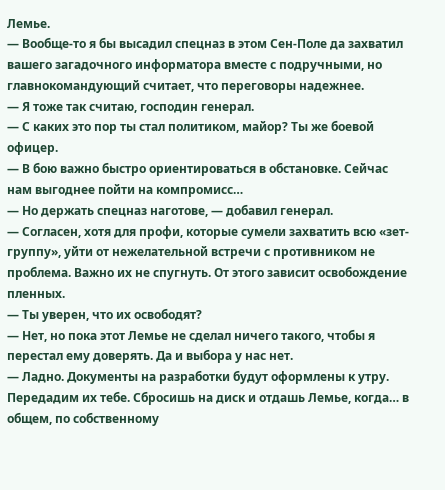Лемье.
— Вообще-то я бы высадил спецназ в этом Сен-Поле да захватил вашего загадочного информатора вместе с подручными, но главнокомандующий считает, что переговоры надежнее.
— Я тоже так считаю, господин генерал.
— С каких это пор ты стал политиком, майор? Ты же боевой офицер.
— В бою важно быстро ориентироваться в обстановке. Сейчас нам выгоднее пойти на компромисс…
— Но держать спецназ наготове, — добавил генерал.
— Согласен, хотя для профи, которые сумели захватить всю «зет-группу», уйти от нежелательной встречи с противником не проблема. Важно их не спугнуть. От этого зависит освобождение пленных.
— Ты уверен, что их освободят?
— Нет, но пока этот Лемье не сделал ничего такого, чтобы я перестал ему доверять. Да и выбора у нас нет.
— Ладно. Документы на разработки будут оформлены к утру. Передадим их тебе. Сбросишь на диск и отдашь Лемье, когда… в общем, по собственному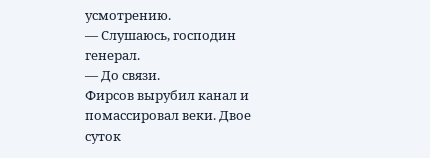усмотрению.
— Слушаюсь, господин генерал.
— До связи.
Фирсов вырубил канал и помассировал веки. Двое суток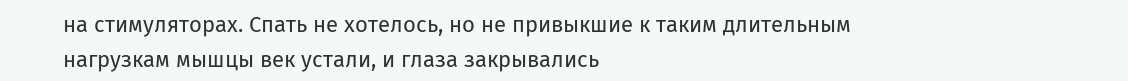на стимуляторах. Спать не хотелось, но не привыкшие к таким длительным нагрузкам мышцы век устали, и глаза закрывались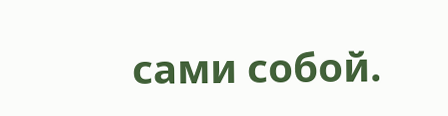сами собой.